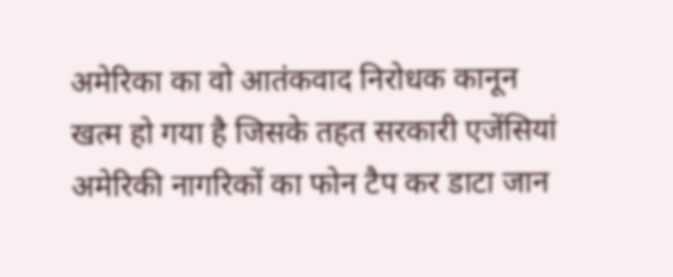अमेरिका का वो आतंकवाद निरोधक कानून खत्म हो गया है जिसके तहत सरकारी एजेंसियां अमेरिकी नागरिकों का फोन टैप कर डाटा जान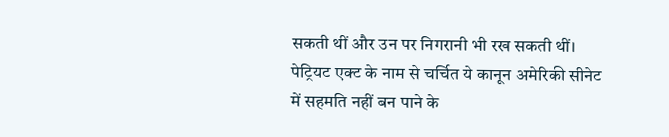सकती थीं और उन पर निगरानी भी रख सकती थीं।
पेट्रियट एक्ट के नाम से चर्चित ये कानून अमेरिकी सीनेट में सहमति नहीं बन पाने के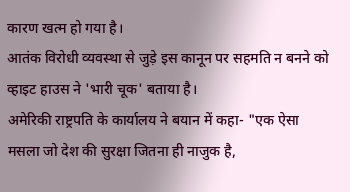कारण खत्म हो गया है।
आतंक विरोधी व्यवस्था से जुड़े इस कानून पर सहमति न बनने को व्हाइट हाउस ने 'भारी चूक' बताया है।
अमेरिकी राष्ट्रपति के कार्यालय ने बयान में कहा- "एक ऐसा मसला जो देश की सुरक्षा जितना ही नाजुक है,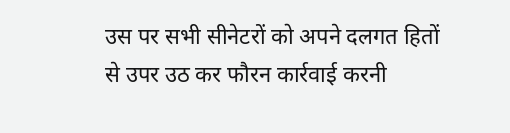उस पर सभी सीनेटरों को अपने दलगत हितों से उपर उठ कर फौरन कार्रवाई करनी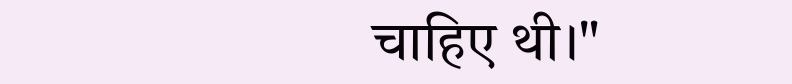चाहिए थी।"